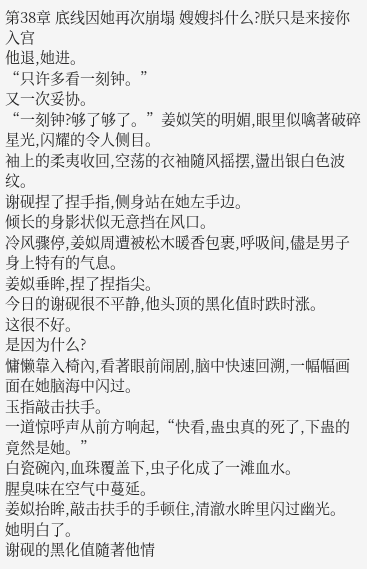第38章 底线因她再次崩塌 嫂嫂抖什么?朕只是来接你入宫
他退,她进。
“只许多看一刻钟。”
又一次妥协。
“一刻钟?够了够了。”姜姒笑的明媚,眼里似噙著破碎星光,闪耀的令人侧目。
袖上的柔夷收回,空荡的衣袖隨风摇摆,盪出银白色波纹。
谢砚捏了捏手指,侧身站在她左手边。
倾长的身影状似无意挡在风口。
冷风骤停,姜姒周遭被松木暖香包裹,呼吸间,儘是男子身上特有的气息。
姜姒垂眸,捏了捏指尖。
今日的谢砚很不平静,他头顶的黑化值时跌时涨。
这很不好。
是因为什么?
慵懒靠入椅內,看著眼前闹剧,脑中快速回溯,一幅幅画面在她脑海中闪过。
玉指敲击扶手。
一道惊呼声从前方响起,“快看,蛊虫真的死了,下蛊的竟然是她。”
白瓷碗內,血珠覆盖下,虫子化成了一滩血水。
腥臭味在空气中蔓延。
姜姒抬眸,敲击扶手的手顿住,清澈水眸里闪过幽光。
她明白了。
谢砚的黑化值隨著他情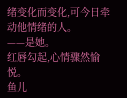绪变化而变化,可今日牵动他情绪的人。
——是她。
红唇勾起,心情骤然愉悦。
鱼儿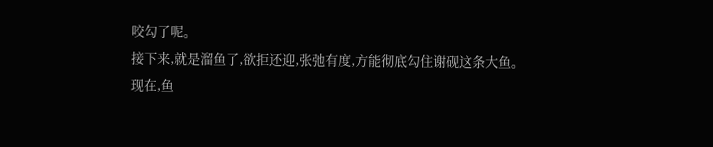咬勾了呢。
接下来,就是溜鱼了,欲拒还迎,张弛有度,方能彻底勾住谢砚这条大鱼。
现在,鱼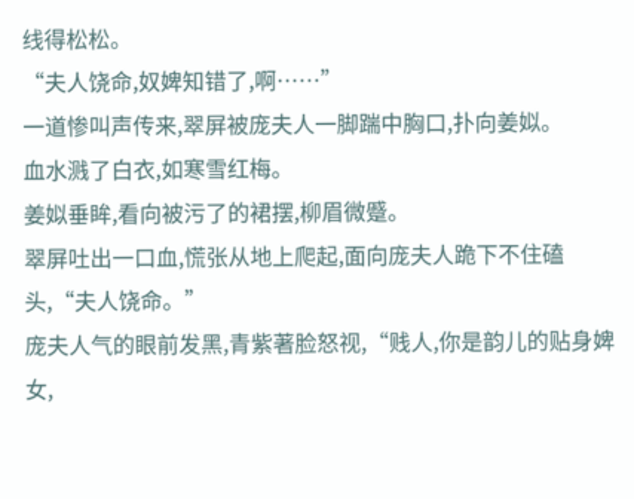线得松松。
“夫人饶命,奴婢知错了,啊……”
一道惨叫声传来,翠屏被庞夫人一脚踹中胸口,扑向姜姒。
血水溅了白衣,如寒雪红梅。
姜姒垂眸,看向被污了的裙摆,柳眉微蹙。
翠屏吐出一口血,慌张从地上爬起,面向庞夫人跪下不住磕头,“夫人饶命。”
庞夫人气的眼前发黑,青紫著脸怒视,“贱人,你是韵儿的贴身婢女,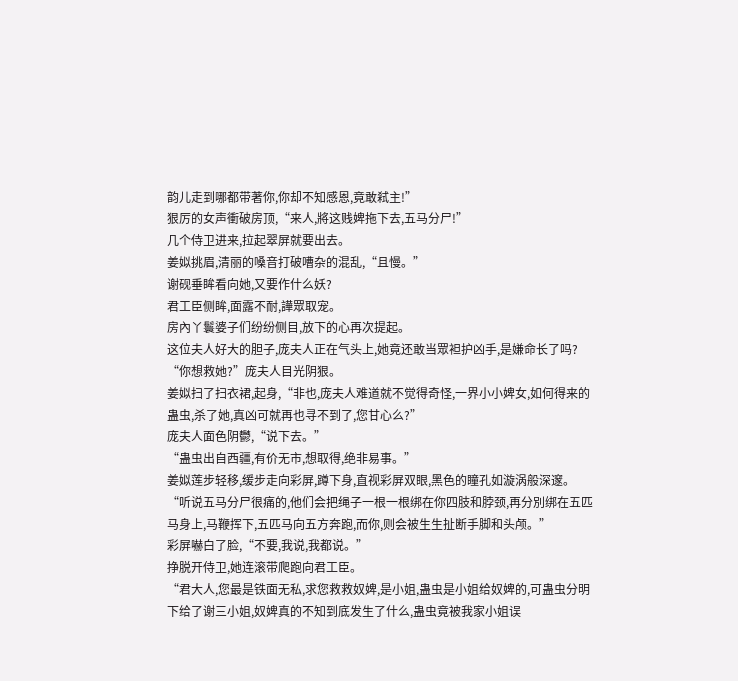韵儿走到哪都带著你,你却不知感恩,竟敢弒主!”
狠厉的女声衝破房顶,“来人,將这贱婢拖下去,五马分尸!”
几个侍卫进来,拉起翠屏就要出去。
姜姒挑眉,清丽的嗓音打破嘈杂的混乱,“且慢。”
谢砚垂眸看向她,又要作什么妖?
君工臣侧眸,面露不耐,譁眾取宠。
房內丫鬟婆子们纷纷侧目,放下的心再次提起。
这位夫人好大的胆子,庞夫人正在气头上,她竟还敢当眾袒护凶手,是嫌命长了吗?
“你想救她?”庞夫人目光阴狠。
姜姒扫了扫衣裙,起身,“非也,庞夫人难道就不觉得奇怪,一界小小婢女,如何得来的蛊虫,杀了她,真凶可就再也寻不到了,您甘心么?”
庞夫人面色阴鬱,“说下去。”
“蛊虫出自西疆,有价无市,想取得,绝非易事。”
姜姒莲步轻移,缓步走向彩屏,蹲下身,直视彩屏双眼,黑色的瞳孔如漩涡般深邃。
“听说五马分尸很痛的,他们会把绳子一根一根绑在你四肢和脖颈,再分別绑在五匹马身上,马鞭挥下,五匹马向五方奔跑,而你,则会被生生扯断手脚和头颅。”
彩屏嚇白了脸,“不要,我说,我都说。”
挣脱开侍卫,她连滚带爬跑向君工臣。
“君大人,您最是铁面无私,求您救救奴婢,是小姐,蛊虫是小姐给奴婢的,可蛊虫分明下给了谢三小姐,奴婢真的不知到底发生了什么,蛊虫竟被我家小姐误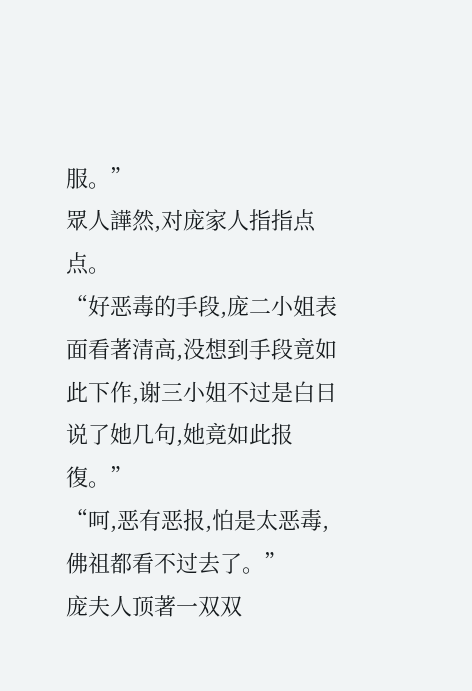服。”
眾人譁然,对庞家人指指点点。
“好恶毒的手段,庞二小姐表面看著清高,没想到手段竟如此下作,谢三小姐不过是白日说了她几句,她竟如此报復。”
“呵,恶有恶报,怕是太恶毒,佛祖都看不过去了。”
庞夫人顶著一双双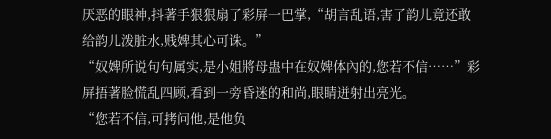厌恶的眼神,抖著手狠狠扇了彩屏一巴掌,“胡言乱语,害了韵儿竟还敢给韵儿泼脏水,贱婢其心可诛。”
“奴婢所说句句属实,是小姐將母蛊中在奴婢体內的,您若不信……”彩屏捂著脸慌乱四顾,看到一旁昏迷的和尚,眼睛迸射出亮光。
“您若不信,可拷问他,是他负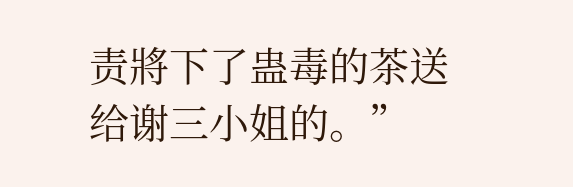责將下了蛊毒的茶送给谢三小姐的。”